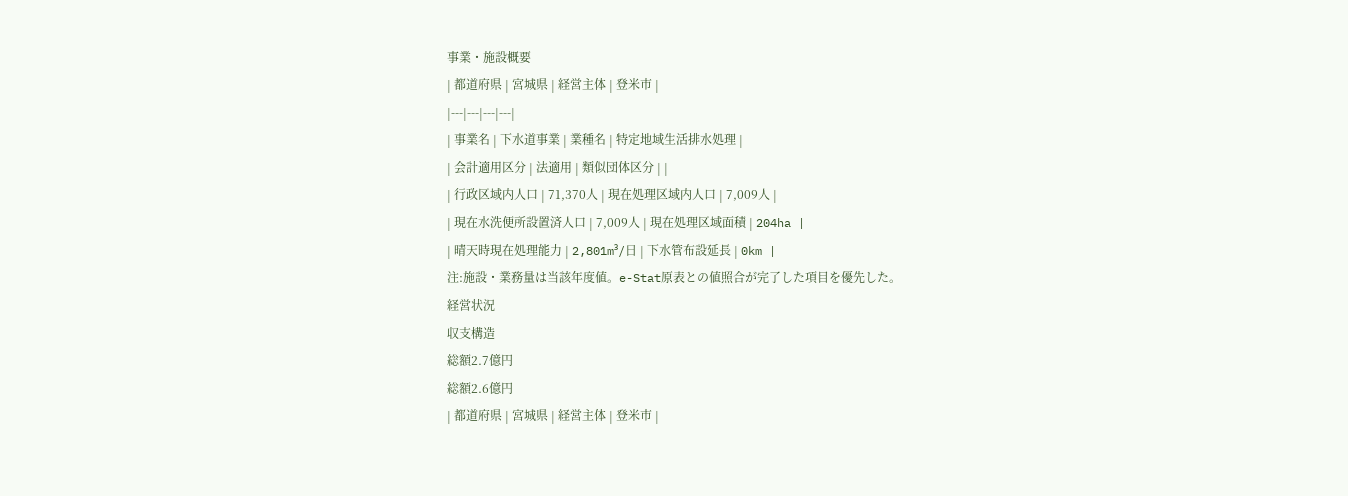事業・施設概要
| 都道府県 | 宮城県 | 経営主体 | 登米市 |
|---|---|---|---|
| 事業名 | 下水道事業 | 業種名 | 特定地域生活排水処理 |
| 会計適用区分 | 法適用 | 類似団体区分 | |
| 行政区域内人口 | 71,370人 | 現在処理区域内人口 | 7,009人 |
| 現在水洗便所設置済人口 | 7,009人 | 現在処理区域面積 | 204ha |
| 晴天時現在処理能力 | 2,801m³/日 | 下水管布設延長 | 0km |
注:施設・業務量は当該年度値。e-Stat原表との値照合が完了した項目を優先した。
経営状況
収支構造
総額2.7億円
総額2.6億円
| 都道府県 | 宮城県 | 経営主体 | 登米市 |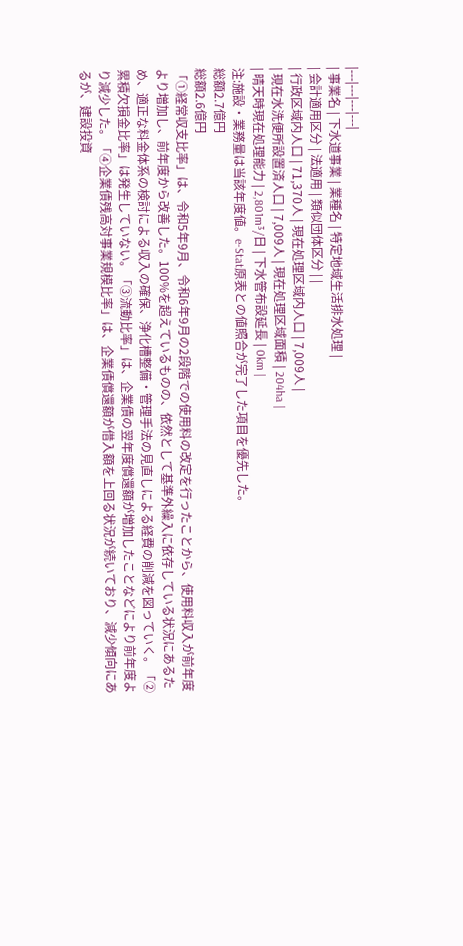|---|---|---|---|
| 事業名 | 下水道事業 | 業種名 | 特定地域生活排水処理 |
| 会計適用区分 | 法適用 | 類似団体区分 | |
| 行政区域内人口 | 71,370人 | 現在処理区域内人口 | 7,009人 |
| 現在水洗便所設置済人口 | 7,009人 | 現在処理区域面積 | 204ha |
| 晴天時現在処理能力 | 2,801m³/日 | 下水管布設延長 | 0km |
注:施設・業務量は当該年度値。e-Stat原表との値照合が完了した項目を優先した。
総額2.7億円
総額2.6億円
「①経常収支比率」は、令和5年9月、令和6年9月の2段階での使用料の改定を行ったことから、使用料収入が前年度より増加し、前年度から改善した。100%を超えているものの、依然として基準外繰入に依存している状況にあるため、適正な料金体系の検討による収入の確保、浄化槽整備・管理手法の見直しによる経費の削減を図っていく。「②累積欠損金比率」は発生していない。「③流動比率」は、企業債の翌年度償還額が増加したことなどにより前年度より減少した。「④企業債残高対事業規模比率」は、企業債償還額が借入額を上回る状況が続いており、減少傾向にあるが、建設投資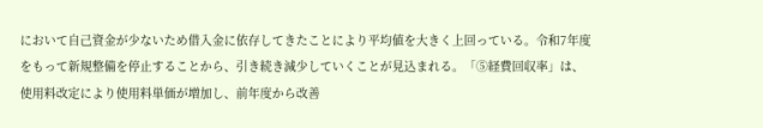において自己資金が少ないため借入金に依存してきたことにより平均値を大きく上回っている。令和7年度をもって新規整備を停止することから、引き続き減少していくことが見込まれる。「⑤経費回収率」は、使用料改定により使用料単価が増加し、前年度から改善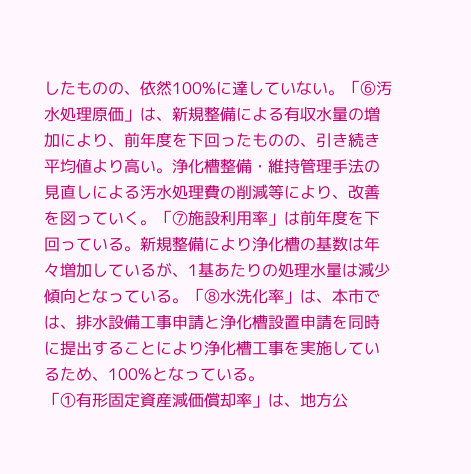したものの、依然100%に達していない。「⑥汚水処理原価」は、新規整備による有収水量の増加により、前年度を下回ったものの、引き続き平均値より高い。浄化槽整備・維持管理手法の見直しによる汚水処理費の削減等により、改善を図っていく。「⑦施設利用率」は前年度を下回っている。新規整備により浄化槽の基数は年々増加しているが、1基あたりの処理水量は減少傾向となっている。「⑧水洗化率」は、本市では、排水設備工事申請と浄化槽設置申請を同時に提出することにより浄化槽工事を実施しているため、100%となっている。
「①有形固定資産減価償却率」は、地方公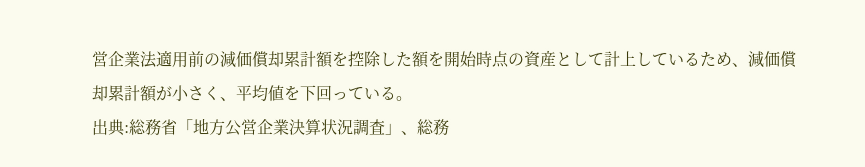営企業法適用前の減価償却累計額を控除した額を開始時点の資産として計上しているため、減価償却累計額が小さく、平均値を下回っている。
出典:総務省「地方公営企業決算状況調査」、総務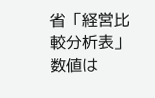省「経営比較分析表」数値は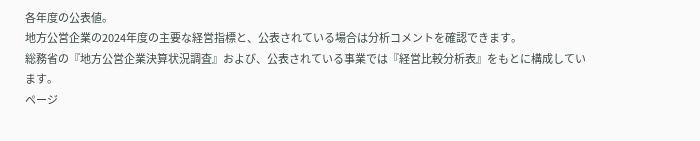各年度の公表値。
地方公営企業の2024年度の主要な経営指標と、公表されている場合は分析コメントを確認できます。
総務省の『地方公営企業決算状況調査』および、公表されている事業では『経営比較分析表』をもとに構成しています。
ページ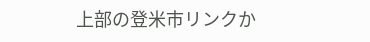上部の登米市リンクか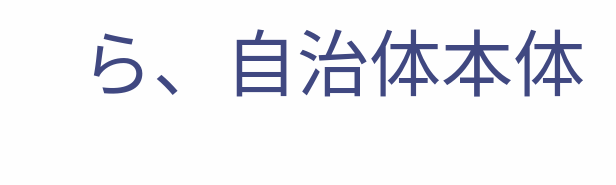ら、自治体本体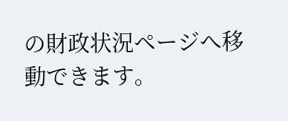の財政状況ページへ移動できます。